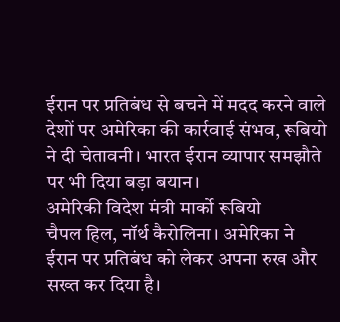ईरान पर प्रतिबंध से बचने में मदद करने वाले देशों पर अमेरिका की कार्रवाई संभव, रूबियो ने दी चेतावनी। भारत ईरान व्यापार समझौते पर भी दिया बड़ा बयान।
अमेरिकी विदेश मंत्री मार्को रूबियो
चैपल हिल, नॉर्थ कैरोलिना। अमेरिका ने ईरान पर प्रतिबंध को लेकर अपना रुख और सख्त कर दिया है।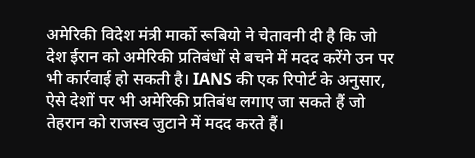अमेरिकी विदेश मंत्री मार्को रूबियो ने चेतावनी दी है कि जो देश ईरान को अमेरिकी प्रतिबंधों से बचने में मदद करेंगे उन पर भी कार्रवाई हो सकती है। IANS की एक रिपोर्ट के अनुसार, ऐसे देशों पर भी अमेरिकी प्रतिबंध लगाए जा सकते हैं जो तेहरान को राजस्व जुटाने में मदद करते हैं।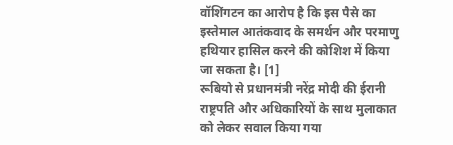वॉशिंगटन का आरोप है कि इस पैसे का इस्तेमाल आतंकवाद के समर्थन और परमाणु हथियार हासिल करने की कोशिश में किया जा सकता है। [1]
रूबियो से प्रधानमंत्री नरेंद्र मोदी की ईरानी राष्ट्रपति और अधिकारियों के साथ मुलाकात को लेकर सवाल किया गया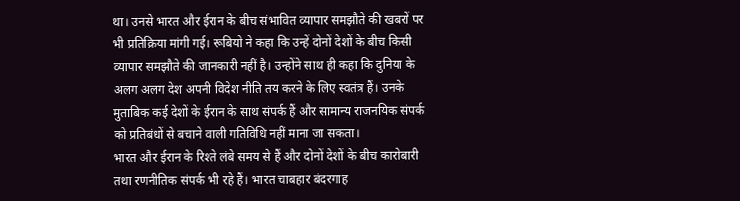था। उनसे भारत और ईरान के बीच संभावित व्यापार समझौते की खबरों पर भी प्रतिक्रिया मांगी गई। रूबियो ने कहा कि उन्हें दोनों देशों के बीच किसी व्यापार समझौते की जानकारी नहीं है। उन्होंने साथ ही कहा कि दुनिया के अलग अलग देश अपनी विदेश नीति तय करने के लिए स्वतंत्र हैं। उनके मुताबिक कई देशों के ईरान के साथ संपर्क हैं और सामान्य राजनयिक संपर्क को प्रतिबंधों से बचाने वाली गतिविधि नहीं माना जा सकता।
भारत और ईरान के रिश्ते लंबे समय से हैं और दोनों देशों के बीच कारोबारी तथा रणनीतिक संपर्क भी रहे हैं। भारत चाबहार बंदरगाह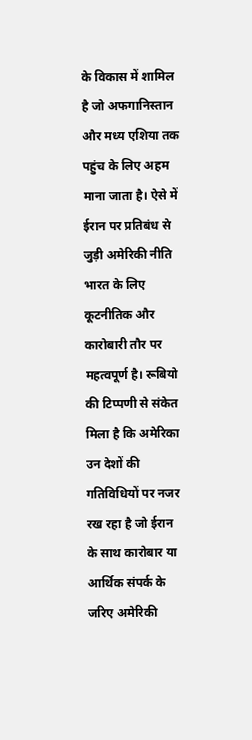के विकास में शामिल है जो अफगानिस्तान और मध्य एशिया तक पहुंच के लिए अहम माना जाता है। ऐसे में ईरान पर प्रतिबंध से जुड़ी अमेरिकी नीति भारत के लिए कूटनीतिक और कारोबारी तौर पर महत्वपूर्ण है। रूबियो की टिप्पणी से संकेत मिला है कि अमेरिका उन देशों की गतिविधियों पर नजर रख रहा है जो ईरान के साथ कारोबार या आर्थिक संपर्क के जरिए अमेरिकी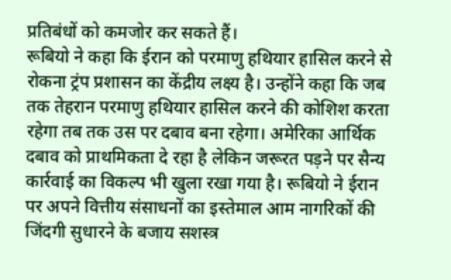प्रतिबंधों को कमजोर कर सकते हैं।
रूबियो ने कहा कि ईरान को परमाणु हथियार हासिल करने से रोकना ट्रंप प्रशासन का केंद्रीय लक्ष्य है। उन्होंने कहा कि जब तक तेहरान परमाणु हथियार हासिल करने की कोशिश करता रहेगा तब तक उस पर दबाव बना रहेगा। अमेरिका आर्थिक दबाव को प्राथमिकता दे रहा है लेकिन जरूरत पड़ने पर सैन्य कार्रवाई का विकल्प भी खुला रखा गया है। रूबियो ने ईरान पर अपने वित्तीय संसाधनों का इस्तेमाल आम नागरिकों की जिंदगी सुधारने के बजाय सशस्त्र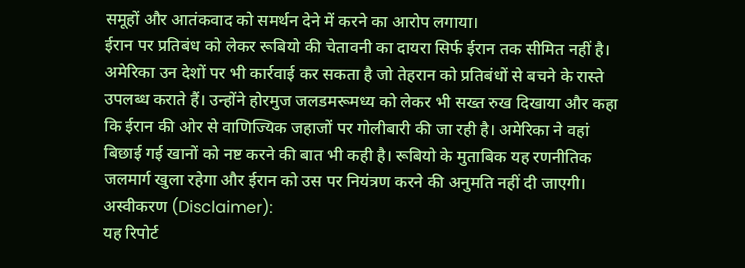समूहों और आतंकवाद को समर्थन देने में करने का आरोप लगाया।
ईरान पर प्रतिबंध को लेकर रूबियो की चेतावनी का दायरा सिर्फ ईरान तक सीमित नहीं है। अमेरिका उन देशों पर भी कार्रवाई कर सकता है जो तेहरान को प्रतिबंधों से बचने के रास्ते उपलब्ध कराते हैं। उन्होंने होरमुज जलडमरूमध्य को लेकर भी सख्त रुख दिखाया और कहा कि ईरान की ओर से वाणिज्यिक जहाजों पर गोलीबारी की जा रही है। अमेरिका ने वहां बिछाई गई खानों को नष्ट करने की बात भी कही है। रूबियो के मुताबिक यह रणनीतिक जलमार्ग खुला रहेगा और ईरान को उस पर नियंत्रण करने की अनुमति नहीं दी जाएगी।
अस्वीकरण (Disclaimer):
यह रिपोर्ट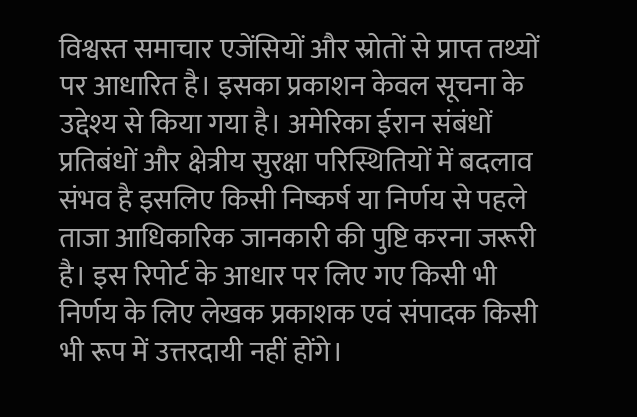विश्वस्त समाचार एजेंसियों और स्रोतों से प्राप्त तथ्यों पर आधारित है। इसका प्रकाशन केवल सूचना के उद्देश्य से किया गया है। अमेरिका ईरान संबंधों प्रतिबंधों और क्षेत्रीय सुरक्षा परिस्थितियों में बदलाव संभव है इसलिए किसी निष्कर्ष या निर्णय से पहले ताजा आधिकारिक जानकारी की पुष्टि करना जरूरी है। इस रिपोर्ट के आधार पर लिए गए किसी भी निर्णय के लिए लेखक प्रकाशक एवं संपादक किसी भी रूप में उत्तरदायी नहीं होंगे।